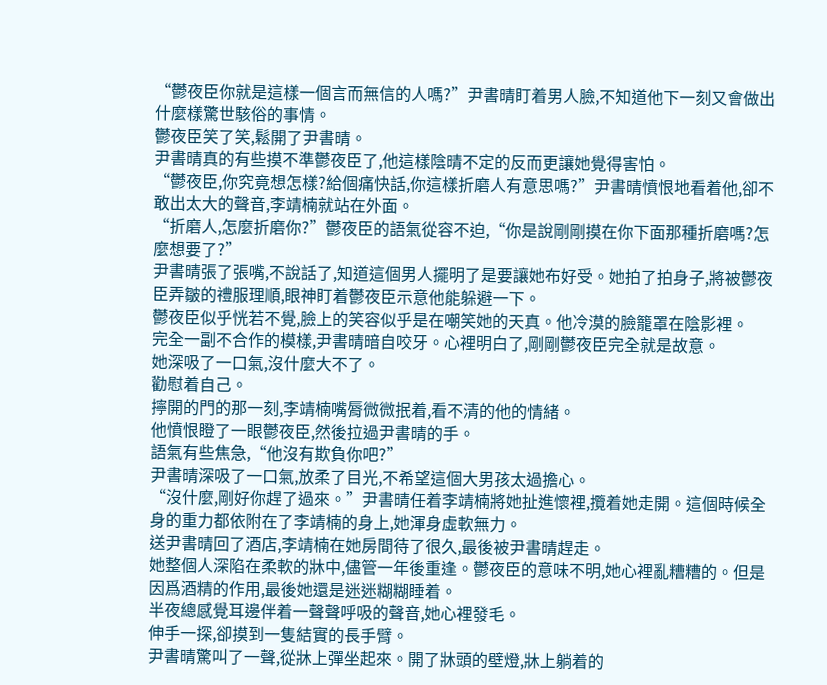“鬱夜臣你就是這樣一個言而無信的人嗎?”尹書晴盯着男人臉,不知道他下一刻又會做出什麼樣驚世駭俗的事情。
鬱夜臣笑了笑,鬆開了尹書晴。
尹書晴真的有些摸不準鬱夜臣了,他這樣陰晴不定的反而更讓她覺得害怕。
“鬱夜臣,你究竟想怎樣?給個痛快話,你這樣折磨人有意思嗎?”尹書晴憤恨地看着他,卻不敢出太大的聲音,李靖楠就站在外面。
“折磨人,怎麼折磨你?”鬱夜臣的語氣從容不迫,“你是說剛剛摸在你下面那種折磨嗎?怎麼想要了?”
尹書晴張了張嘴,不說話了,知道這個男人擺明了是要讓她布好受。她拍了拍身子,將被鬱夜臣弄皺的禮服理順,眼神盯着鬱夜臣示意他能躲避一下。
鬱夜臣似乎恍若不覺,臉上的笑容似乎是在嘲笑她的天真。他冷漠的臉籠罩在陰影裡。
完全一副不合作的模樣,尹書晴暗自咬牙。心裡明白了,剛剛鬱夜臣完全就是故意。
她深吸了一口氣,沒什麼大不了。
勸慰着自己。
擰開的門的那一刻,李靖楠嘴脣微微抿着,看不清的他的情緒。
他憤恨瞪了一眼鬱夜臣,然後拉過尹書晴的手。
語氣有些焦急,“他沒有欺負你吧?”
尹書晴深吸了一口氣,放柔了目光,不希望這個大男孩太過擔心。
“沒什麼,剛好你趕了過來。”尹書晴任着李靖楠將她扯進懷裡,攬着她走開。這個時候全身的重力都依附在了李靖楠的身上,她渾身虛軟無力。
送尹書晴回了酒店,李靖楠在她房間待了很久,最後被尹書晴趕走。
她整個人深陷在柔軟的牀中,儘管一年後重逢。鬱夜臣的意味不明,她心裡亂糟糟的。但是因爲酒精的作用,最後她還是迷迷糊糊睡着。
半夜總感覺耳邊伴着一聲聲呼吸的聲音,她心裡發毛。
伸手一探,卻摸到一隻結實的長手臂。
尹書晴驚叫了一聲,從牀上彈坐起來。開了牀頭的壁燈,牀上躺着的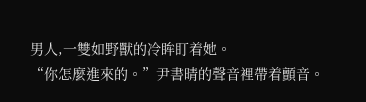男人,一雙如野獸的冷眸盯着她。
“你怎麼進來的。”尹書晴的聲音裡帶着顫音。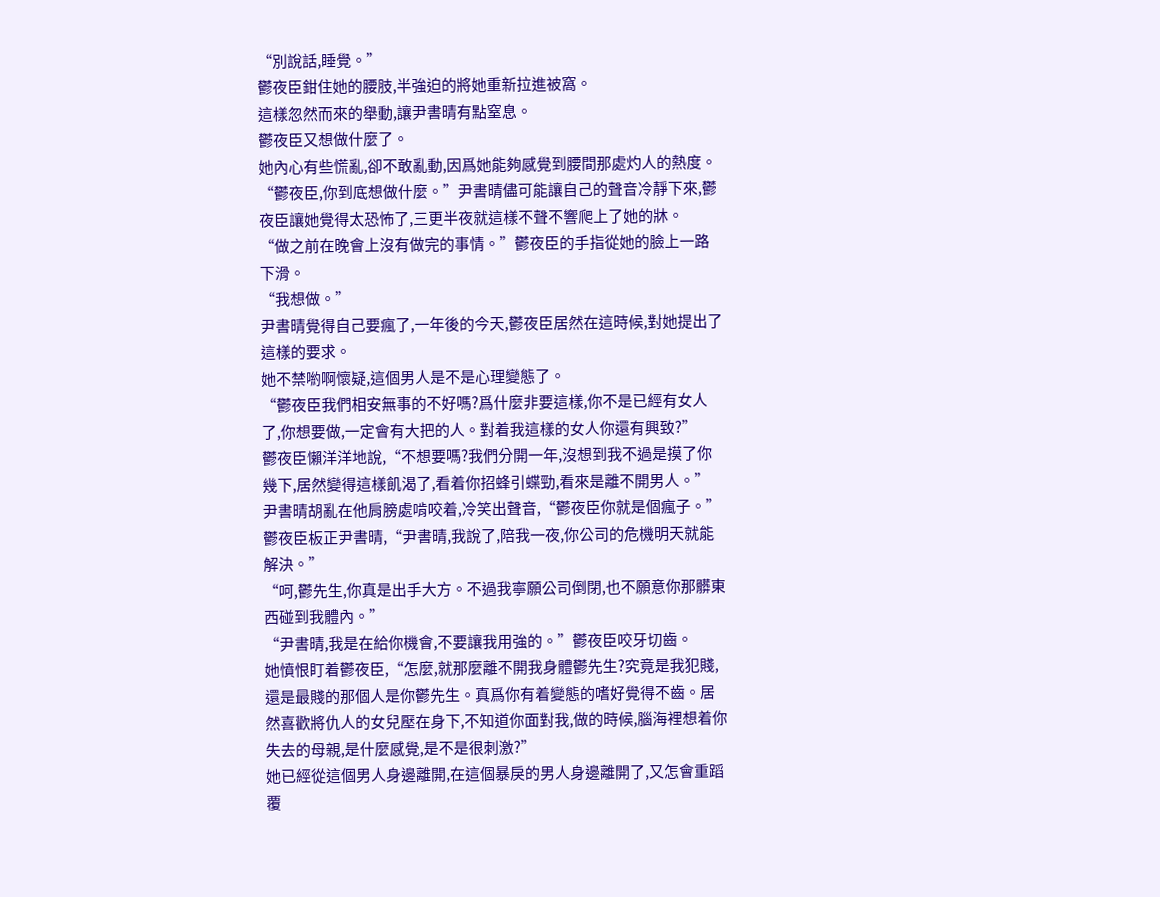“別說話,睡覺。”
鬱夜臣鉗住她的腰肢,半強迫的將她重新拉進被窩。
這樣忽然而來的舉動,讓尹書晴有點窒息。
鬱夜臣又想做什麼了。
她內心有些慌亂,卻不敢亂動,因爲她能夠感覺到腰間那處灼人的熱度。
“鬱夜臣,你到底想做什麼。”尹書晴儘可能讓自己的聲音冷靜下來,鬱夜臣讓她覺得太恐怖了,三更半夜就這樣不聲不響爬上了她的牀。
“做之前在晚會上沒有做完的事情。”鬱夜臣的手指從她的臉上一路下滑。
“我想做。”
尹書晴覺得自己要瘋了,一年後的今天,鬱夜臣居然在這時候,對她提出了這樣的要求。
她不禁喲啊懷疑,這個男人是不是心理變態了。
“鬱夜臣我們相安無事的不好嗎?爲什麼非要這樣,你不是已經有女人了,你想要做,一定會有大把的人。對着我這樣的女人你還有興致?”
鬱夜臣懶洋洋地說,“不想要嗎?我們分開一年,沒想到我不過是摸了你幾下,居然變得這樣飢渴了,看着你招蜂引蝶勁,看來是離不開男人。”
尹書晴胡亂在他肩膀處啃咬着,冷笑出聲音,“鬱夜臣你就是個瘋子。”
鬱夜臣板正尹書晴,“尹書晴,我說了,陪我一夜,你公司的危機明天就能解決。”
“呵,鬱先生,你真是出手大方。不過我寧願公司倒閉,也不願意你那髒東西碰到我體內。”
“尹書晴,我是在給你機會,不要讓我用強的。”鬱夜臣咬牙切齒。
她憤恨盯着鬱夜臣,“怎麼,就那麼離不開我身體鬱先生?究竟是我犯賤,還是最賤的那個人是你鬱先生。真爲你有着變態的嗜好覺得不齒。居然喜歡將仇人的女兒壓在身下,不知道你面對我,做的時候,腦海裡想着你失去的母親,是什麼感覺,是不是很刺激?”
她已經從這個男人身邊離開,在這個暴戾的男人身邊離開了,又怎會重蹈覆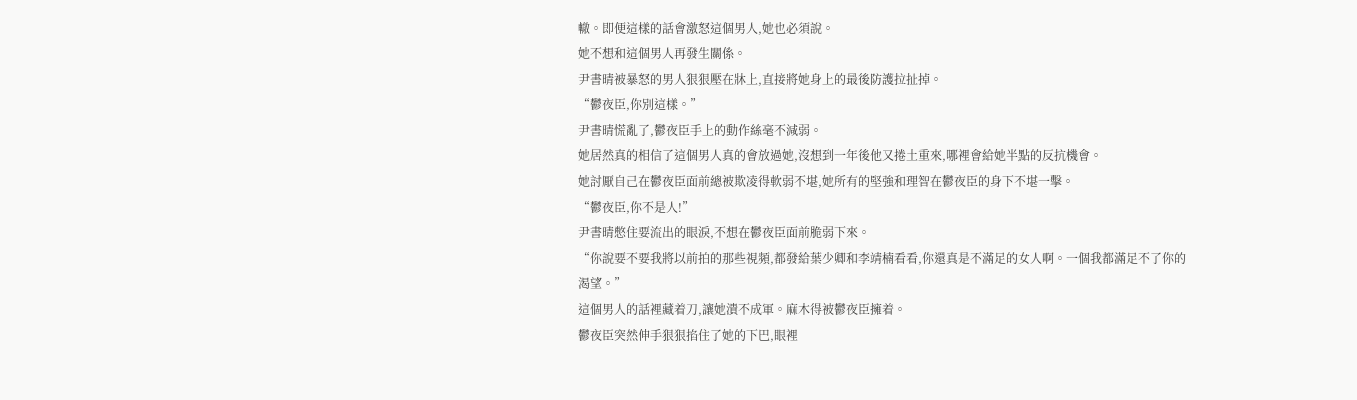轍。即便這樣的話會激怒這個男人,她也必須說。
她不想和這個男人再發生關係。
尹書晴被暴怒的男人狠狠壓在牀上,直接將她身上的最後防護拉扯掉。
“鬱夜臣,你別這樣。”
尹書晴慌亂了,鬱夜臣手上的動作絲毫不減弱。
她居然真的相信了這個男人真的會放過她,沒想到一年後他又捲土重來,哪裡會給她半點的反抗機會。
她討厭自己在鬱夜臣面前總被欺凌得軟弱不堪,她所有的堅強和理智在鬱夜臣的身下不堪一擊。
“鬱夜臣,你不是人!”
尹書晴憋住要流出的眼淚,不想在鬱夜臣面前脆弱下來。
“你說要不要我將以前拍的那些視頻,都發給葉少卿和李靖楠看看,你還真是不滿足的女人啊。一個我都滿足不了你的渴望。”
這個男人的話裡藏着刀,讓她潰不成軍。麻木得被鬱夜臣擁着。
鬱夜臣突然伸手狠狠掐住了她的下巴,眼裡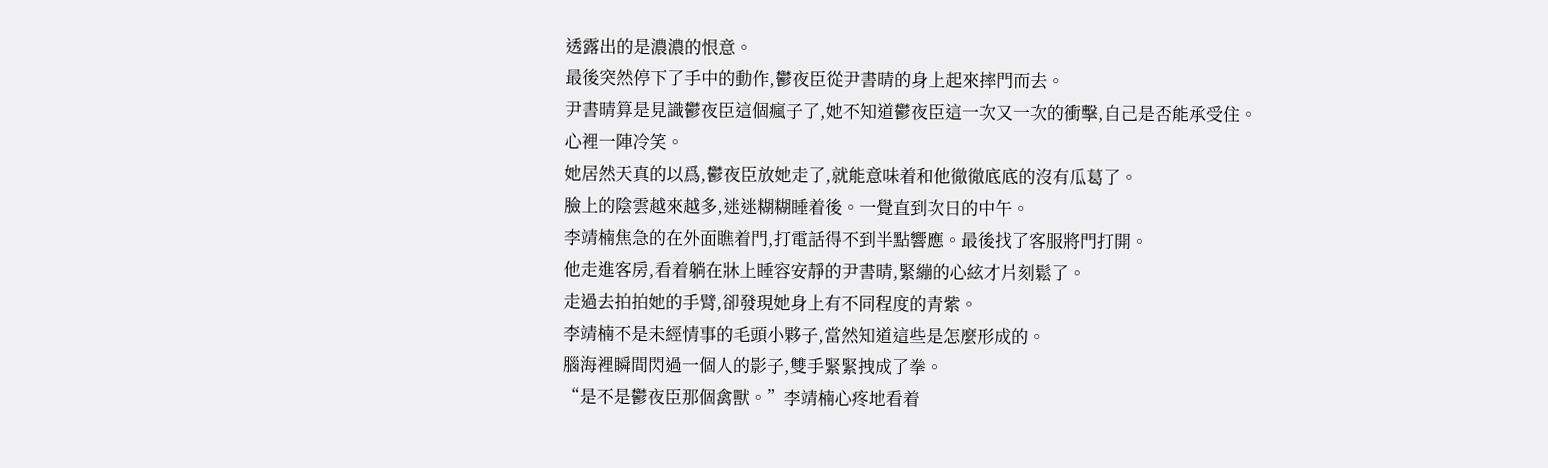透露出的是濃濃的恨意。
最後突然停下了手中的動作,鬱夜臣從尹書晴的身上起來摔門而去。
尹書晴算是見識鬱夜臣這個瘋子了,她不知道鬱夜臣這一次又一次的衝擊,自己是否能承受住。
心裡一陣冷笑。
她居然天真的以爲,鬱夜臣放她走了,就能意味着和他徹徹底底的沒有瓜葛了。
臉上的陰雲越來越多,迷迷糊糊睡着後。一覺直到次日的中午。
李靖楠焦急的在外面瞧着門,打電話得不到半點響應。最後找了客服將門打開。
他走進客房,看着躺在牀上睡容安靜的尹書晴,緊繃的心絃才片刻鬆了。
走過去拍拍她的手臂,卻發現她身上有不同程度的青紫。
李靖楠不是未經情事的毛頭小夥子,當然知道這些是怎麼形成的。
腦海裡瞬間閃過一個人的影子,雙手緊緊拽成了拳。
“是不是鬱夜臣那個禽獸。”李靖楠心疼地看着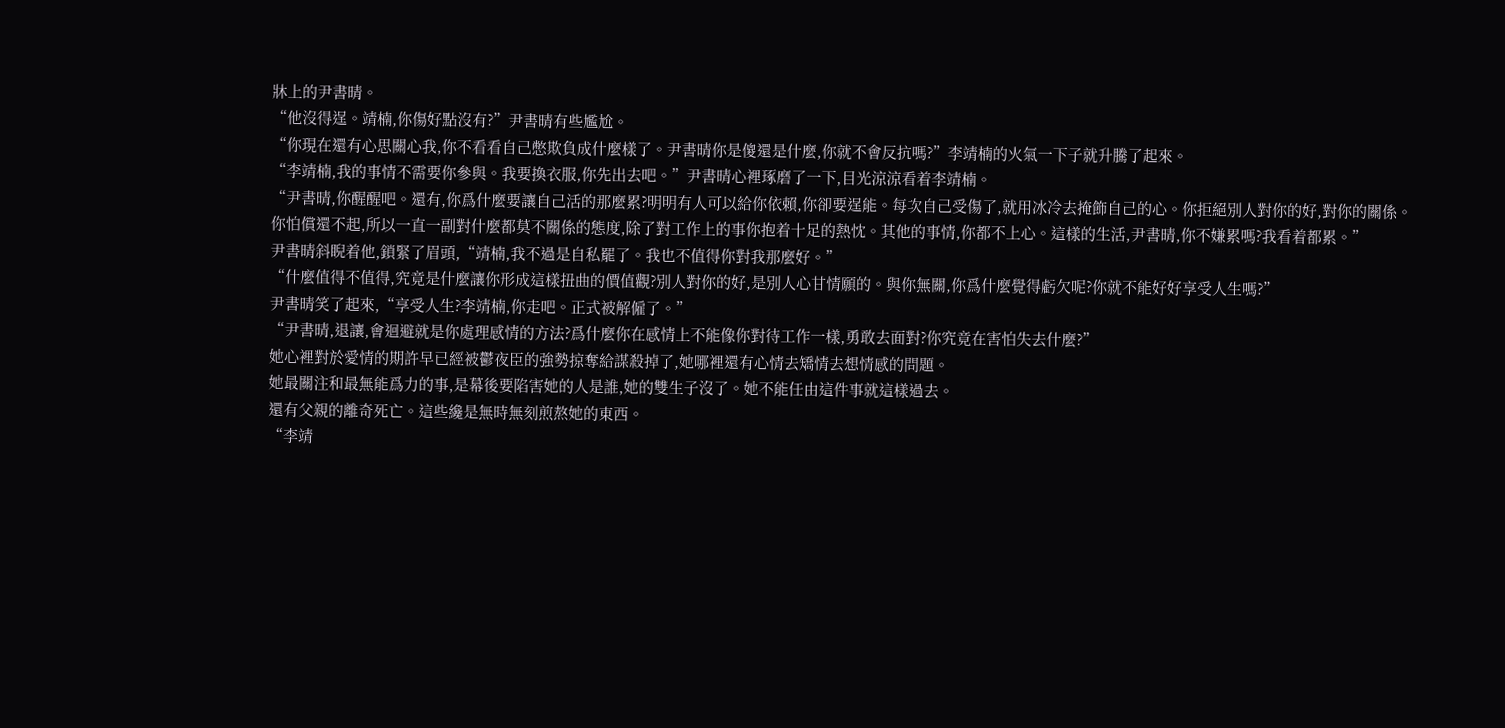牀上的尹書晴。
“他沒得逞。靖楠,你傷好點沒有?”尹書晴有些尷尬。
“你現在還有心思關心我,你不看看自己憋欺負成什麼樣了。尹書晴你是傻還是什麼,你就不會反抗嗎?”李靖楠的火氣一下子就升騰了起來。
“李靖楠,我的事情不需要你參與。我要換衣服,你先出去吧。”尹書晴心裡琢磨了一下,目光涼涼看着李靖楠。
“尹書晴,你醒醒吧。還有,你爲什麼要讓自己活的那麼累?明明有人可以給你依賴,你卻要逞能。每次自己受傷了,就用冰冷去掩飾自己的心。你拒絕別人對你的好,對你的關係。
你怕償還不起,所以一直一副對什麼都莫不關係的態度,除了對工作上的事你抱着十足的熱忱。其他的事情,你都不上心。這樣的生活,尹書晴,你不嫌累嗎?我看着都累。”
尹書晴斜睨着他,鎖緊了眉頭,“靖楠,我不過是自私罷了。我也不值得你對我那麼好。”
“什麼值得不值得,究竟是什麼讓你形成這樣扭曲的價值觀?別人對你的好,是別人心甘情願的。與你無關,你爲什麼覺得虧欠呢?你就不能好好享受人生嗎?”
尹書晴笑了起來,“享受人生?李靖楠,你走吧。正式被解僱了。”
“尹書晴,退讓,會迴避就是你處理感情的方法?爲什麼你在感情上不能像你對待工作一樣,勇敢去面對?你究竟在害怕失去什麼?”
她心裡對於愛情的期許早已經被鬱夜臣的強勢掠奪給謀殺掉了,她哪裡還有心情去矯情去想情感的問題。
她最關注和最無能爲力的事,是幕後要陷害她的人是誰,她的雙生子沒了。她不能任由這件事就這樣過去。
還有父親的離奇死亡。這些纔是無時無刻煎熬她的東西。
“李靖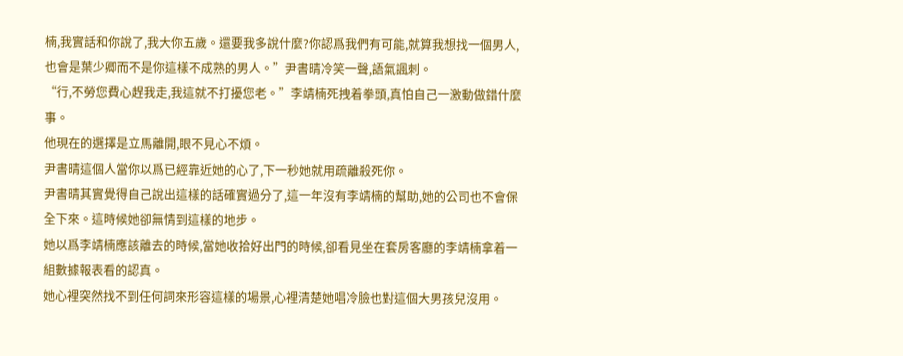楠,我實話和你說了,我大你五歲。還要我多說什麼?你認爲我們有可能,就算我想找一個男人,也會是葉少卿而不是你這樣不成熟的男人。”尹書晴冷笑一聲,語氣諷刺。
“行,不勞您費心趕我走,我這就不打擾您老。”李靖楠死拽着拳頭,真怕自己一激動做錯什麼事。
他現在的選擇是立馬離開,眼不見心不煩。
尹書晴這個人當你以爲已經靠近她的心了,下一秒她就用疏離殺死你。
尹書晴其實覺得自己說出這樣的話確實過分了,這一年沒有李靖楠的幫助,她的公司也不會保全下來。這時候她卻無情到這樣的地步。
她以爲李靖楠應該離去的時候,當她收拾好出門的時候,卻看見坐在套房客廳的李靖楠拿着一組數據報表看的認真。
她心裡突然找不到任何詞來形容這樣的場景,心裡清楚她唱冷臉也對這個大男孩兒沒用。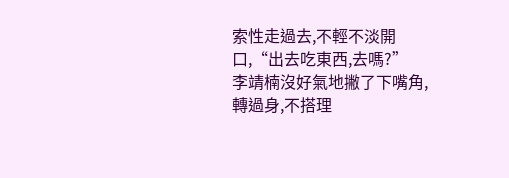索性走過去,不輕不淡開口,“出去吃東西,去嗎?”
李靖楠沒好氣地撇了下嘴角,轉過身,不搭理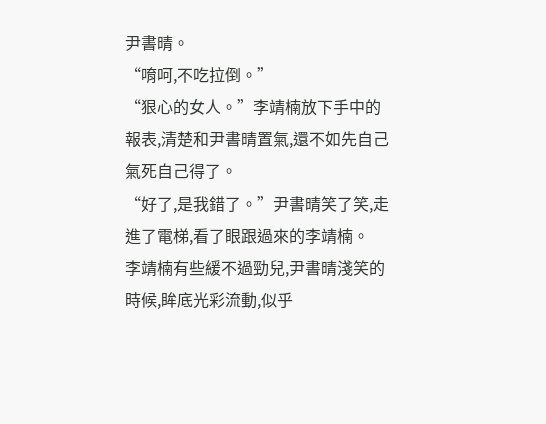尹書晴。
“唷呵,不吃拉倒。”
“狠心的女人。”李靖楠放下手中的報表,清楚和尹書晴置氣,還不如先自己氣死自己得了。
“好了,是我錯了。”尹書晴笑了笑,走進了電梯,看了眼跟過來的李靖楠。
李靖楠有些緩不過勁兒,尹書晴淺笑的時候,眸底光彩流動,似乎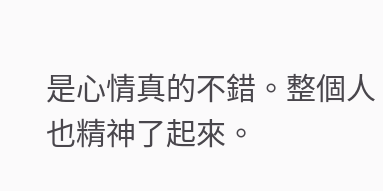是心情真的不錯。整個人也精神了起來。